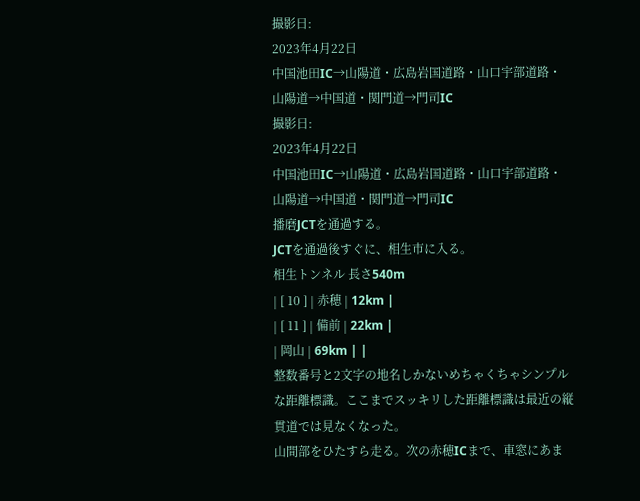撮影日:
2023年4月22日
中国池田IC→山陽道・広島岩国道路・山口宇部道路・山陽道→中国道・関門道→門司IC
撮影日:
2023年4月22日
中国池田IC→山陽道・広島岩国道路・山口宇部道路・山陽道→中国道・関門道→門司IC
播磨JCTを通過する。
JCTを通過後すぐに、相生市に入る。
相生トンネル 長さ540m
| [ 10 ] | 赤穂 | 12km |
| [ 11 ] | 備前 | 22km |
| 岡山 | 69km | |
整数番号と2文字の地名しかないめちゃくちゃシンプルな距離標識。ここまでスッキリした距離標識は最近の縦貫道では見なくなった。
山間部をひたすら走る。次の赤穂ICまで、車窓にあま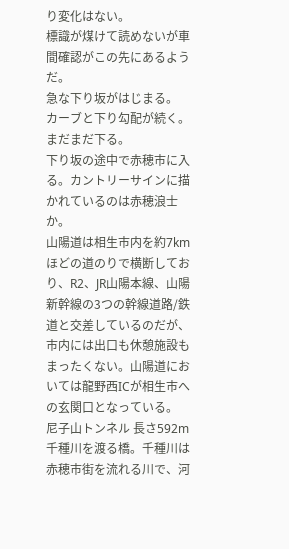り変化はない。
標識が煤けて読めないが車間確認がこの先にあるようだ。
急な下り坂がはじまる。
カーブと下り勾配が続く。
まだまだ下る。
下り坂の途中で赤穂市に入る。カントリーサインに描かれているのは赤穂浪士か。
山陽道は相生市内を約7kmほどの道のりで横断しており、R2、JR山陽本線、山陽新幹線の3つの幹線道路/鉄道と交差しているのだが、市内には出口も休憩施設もまったくない。山陽道においては龍野西ICが相生市への玄関口となっている。
尼子山トンネル 長さ592m
千種川を渡る橋。千種川は赤穂市街を流れる川で、河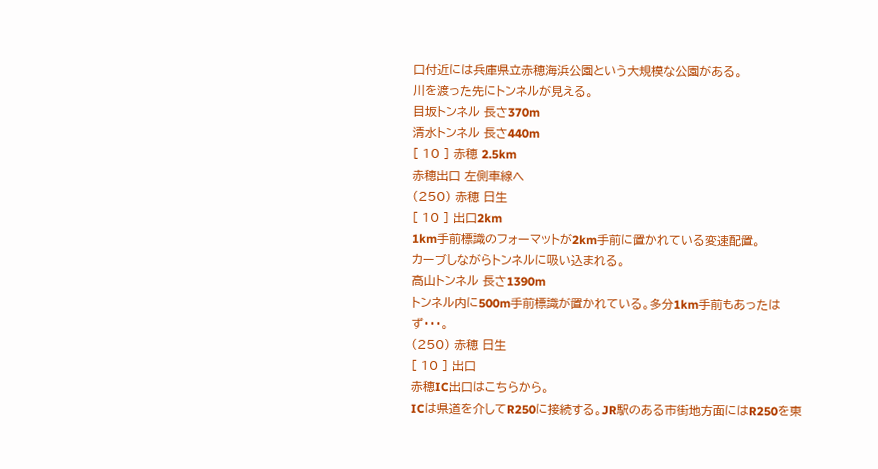口付近には兵庫県立赤穂海浜公園という大規模な公園がある。
川を渡った先にトンネルが見える。
目坂トンネル 長さ370m
清水トンネル 長さ440m
[ 10 ] 赤穂 2.5km
赤穂出口 左側車線へ
(250) 赤穂 日生
[ 10 ] 出口2km
1km手前標識のフォーマットが2km手前に置かれている変速配置。
カーブしながらトンネルに吸い込まれる。
高山トンネル 長さ1390m
トンネル内に500m手前標識が置かれている。多分1km手前もあったはず・・・。
(250) 赤穂 日生
[ 10 ] 出口
赤穂IC出口はこちらから。
ICは県道を介してR250に接続する。JR駅のある市街地方面にはR250を東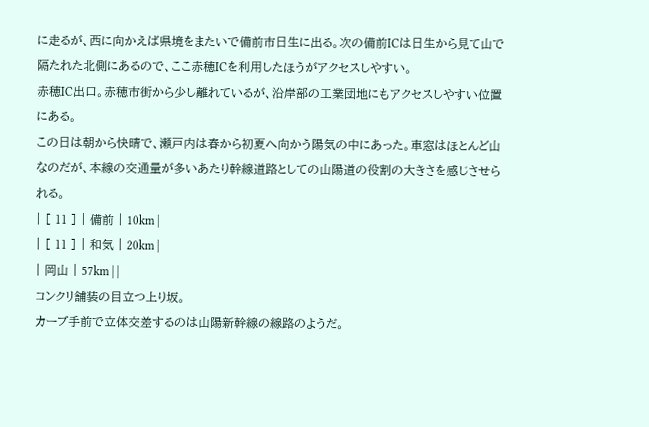に走るが、西に向かえば県境をまたいで備前市日生に出る。次の備前ICは日生から見て山で隔たれた北側にあるので、ここ赤穂ICを利用したほうがアクセスしやすい。
赤穂IC出口。赤穂市街から少し離れているが、沿岸部の工業団地にもアクセスしやすい位置にある。
この日は朝から快晴で、瀬戸内は春から初夏へ向かう陽気の中にあった。車窓はほとんど山なのだが、本線の交通量が多いあたり幹線道路としての山陽道の役割の大きさを感じさせられる。
| [ 11 ] | 備前 | 10km |
| [ 11 ] | 和気 | 20km |
| 岡山 | 57km | |
コンクリ舗装の目立つ上り坂。
カーブ手前で立体交差するのは山陽新幹線の線路のようだ。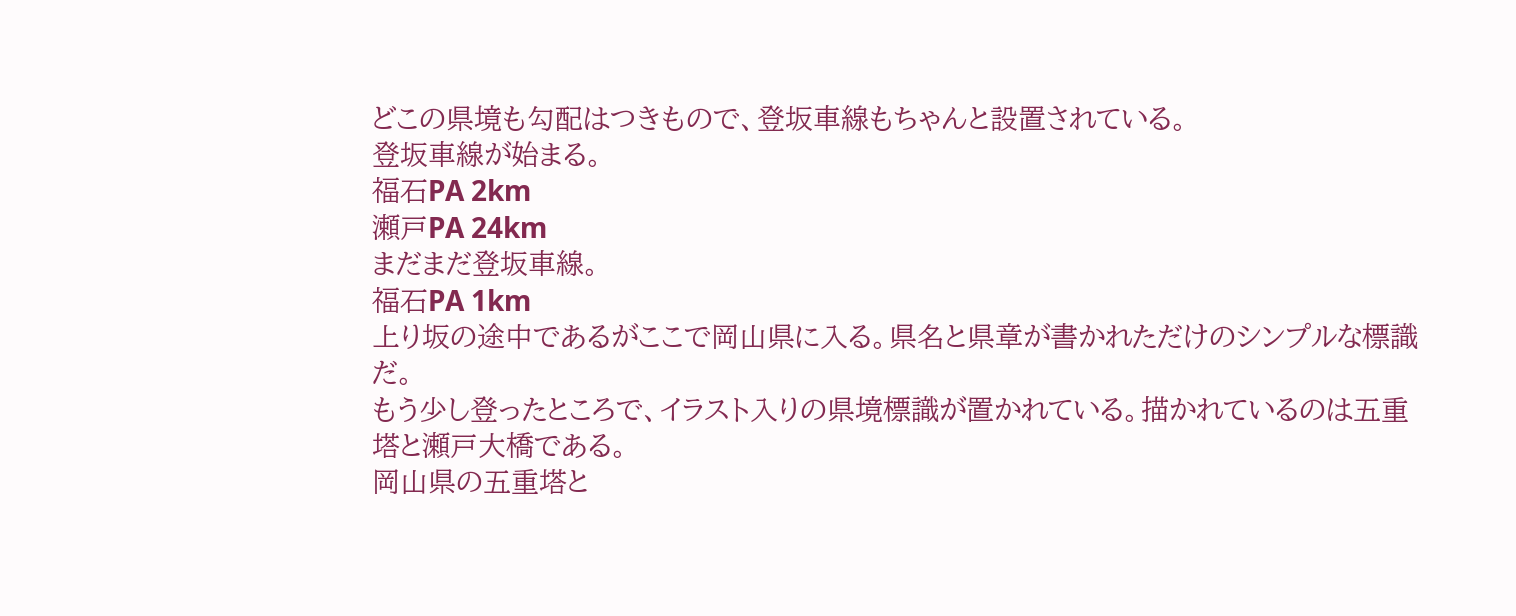どこの県境も勾配はつきもので、登坂車線もちゃんと設置されている。
登坂車線が始まる。
福石PA 2km
瀬戸PA 24km
まだまだ登坂車線。
福石PA 1km
上り坂の途中であるがここで岡山県に入る。県名と県章が書かれただけのシンプルな標識だ。
もう少し登ったところで、イラスト入りの県境標識が置かれている。描かれているのは五重塔と瀬戸大橋である。
岡山県の五重塔と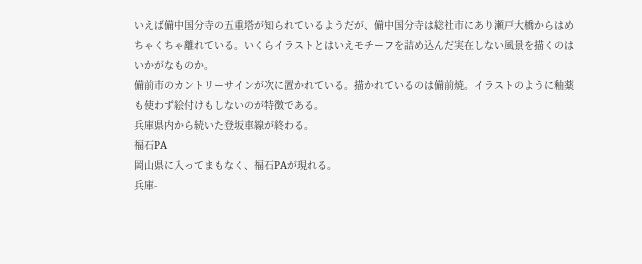いえば備中国分寺の五重塔が知られているようだが、備中国分寺は総社市にあり瀬戸大橋からはめちゃくちゃ離れている。いくらイラストとはいえモチーフを詰め込んだ実在しない風景を描くのはいかがなものか。
備前市のカントリーサインが次に置かれている。描かれているのは備前焼。イラストのように釉薬も使わず絵付けもしないのが特徴である。
兵庫県内から続いた登坂車線が終わる。
福石PA
岡山県に入ってまもなく、福石PAが現れる。
兵庫-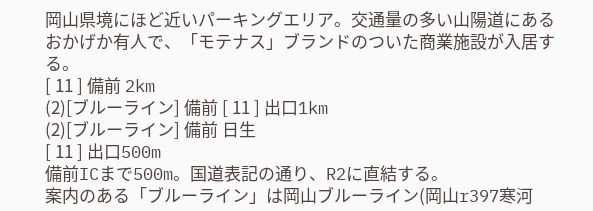岡山県境にほど近いパーキングエリア。交通量の多い山陽道にあるおかげか有人で、「モテナス」ブランドのついた商業施設が入居する。
[ 11 ] 備前 2km
(2)[ブルーライン] 備前 [ 11 ] 出口1km
(2)[ブルーライン] 備前 日生
[ 11 ] 出口500m
備前ICまで500m。国道表記の通り、R2に直結する。
案内のある「ブルーライン」は岡山ブルーライン(岡山r397寒河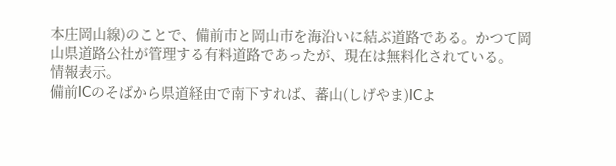本庄岡山線)のことで、備前市と岡山市を海沿いに結ぶ道路である。かつて岡山県道路公社が管理する有料道路であったが、現在は無料化されている。
情報表示。
備前ICのそばから県道経由で南下すれば、蕃山(しげやま)ICよ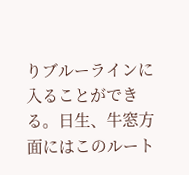りブルーラインに入ることができる。日生、牛窓方面にはこのルート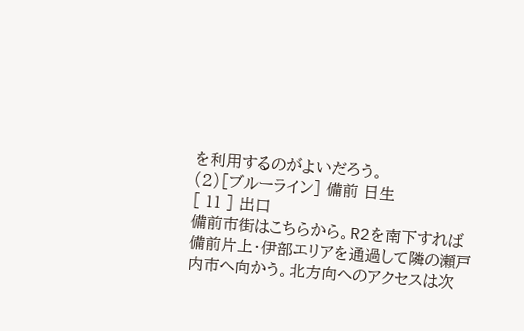を利用するのがよいだろう。
(2)[ブルーライン] 備前 日生
[ 11 ] 出口
備前市街はこちらから。R2を南下すれば備前片上・伊部エリアを通過して隣の瀬戸内市へ向かう。北方向へのアクセスは次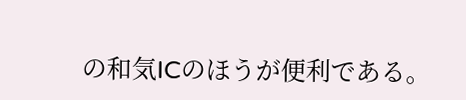の和気ICのほうが便利である。